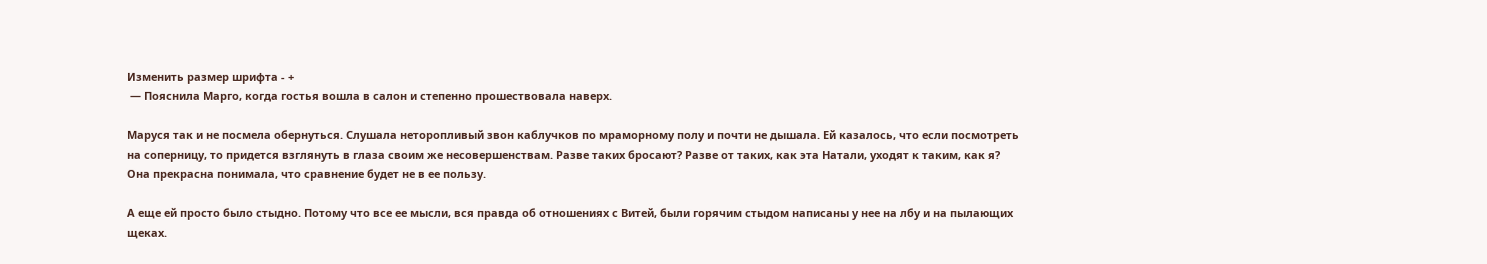Изменить размер шрифта - +
 — Пояснила Марго, когда гостья вошла в салон и степенно прошествовала наверх.

Маруся так и не посмела обернуться. Слушала неторопливый звон каблучков по мраморному полу и почти не дышала. Ей казалось, что если посмотреть на соперницу, то придется взглянуть в глаза своим же несовершенствам. Разве таких бросают? Разве от таких, как эта Натали, уходят к таким, как я? Она прекрасна понимала, что сравнение будет не в ее пользу.

А еще ей просто было стыдно. Потому что все ее мысли, вся правда об отношениях с Витей, были горячим стыдом написаны у нее на лбу и на пылающих щеках.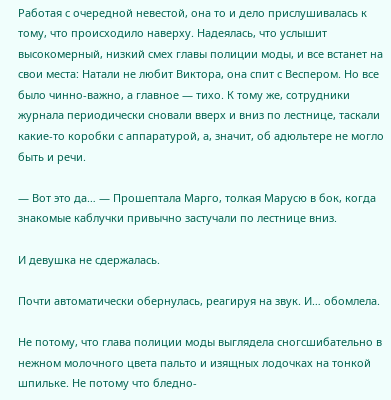Работая с очередной невестой, она то и дело прислушивалась к тому, что происходило наверху. Надеялась, что услышит высокомерный, низкий смех главы полиции моды, и все встанет на свои места: Натали не любит Виктора, она спит с Веспером. Но все было чинно-важно, а главное — тихо. К тому же, сотрудники журнала периодически сновали вверх и вниз по лестнице, таскали какие-то коробки с аппаратурой, а, значит, об адюльтере не могло быть и речи.

— Вот это да… — Прошептала Марго, толкая Марусю в бок, когда знакомые каблучки привычно застучали по лестнице вниз.

И девушка не сдержалась.

Почти автоматически обернулась, реагируя на звук. И… обомлела.

Не потому, что глава полиции моды выглядела сногсшибательно в нежном молочного цвета пальто и изящных лодочках на тонкой шпильке. Не потому что бледно-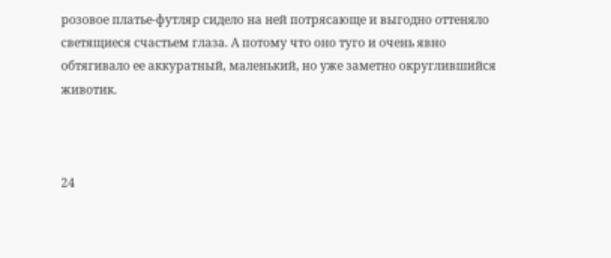розовое платье-футляр сидело на ней потрясающе и выгодно оттеняло светящиеся счастьем глаза. А потому что оно туго и очень явно обтягивало ее аккуратный, маленький, но уже заметно округлившийся животик.



24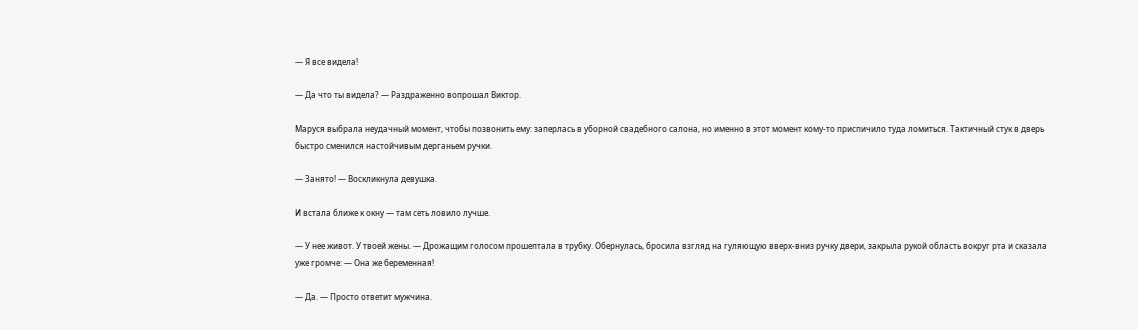— Я все видела!

— Да что ты видела? — Раздраженно вопрошал Виктор.

Маруся выбрала неудачный момент, чтобы позвонить ему: заперлась в уборной свадебного салона, но именно в этот момент кому-то приспичило туда ломиться. Тактичный стук в дверь быстро сменился настойчивым дерганьем ручки.

— Занято! — Воскликнула девушка.

И встала ближе к окну — там сеть ловило лучше.

— У нее живот. У твоей жены. — Дрожащим голосом прошептала в трубку. Обернулась, бросила взгляд на гуляющую вверх-вниз ручку двери, закрыла рукой область вокруг рта и сказала уже громче: — Она же беременная!

— Да. — Просто ответит мужчина.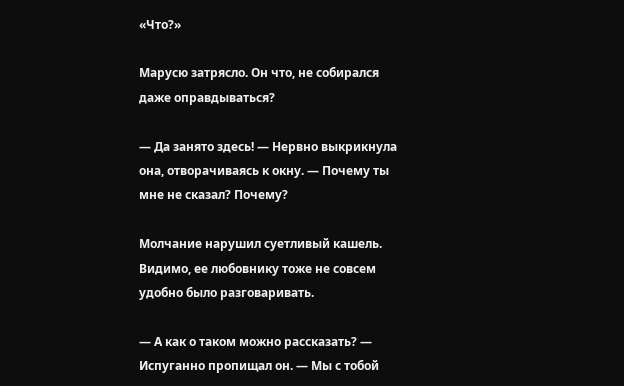«Что?»

Марусю затрясло. Он что, не собирался даже оправдываться?

— Да занято здесь! — Нервно выкрикнула она, отворачиваясь к окну. — Почему ты мне не сказал? Почему?

Молчание нарушил суетливый кашель. Видимо, ее любовнику тоже не совсем удобно было разговаривать.

— А как о таком можно рассказать? — Испуганно пропищал он. — Мы с тобой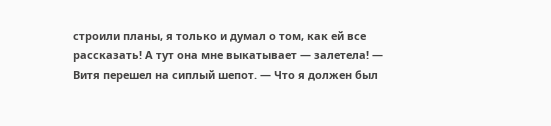строили планы, я только и думал о том, как ей все рассказать! А тут она мне выкатывает — залетела! — Витя перешел на сиплый шепот. — Что я должен был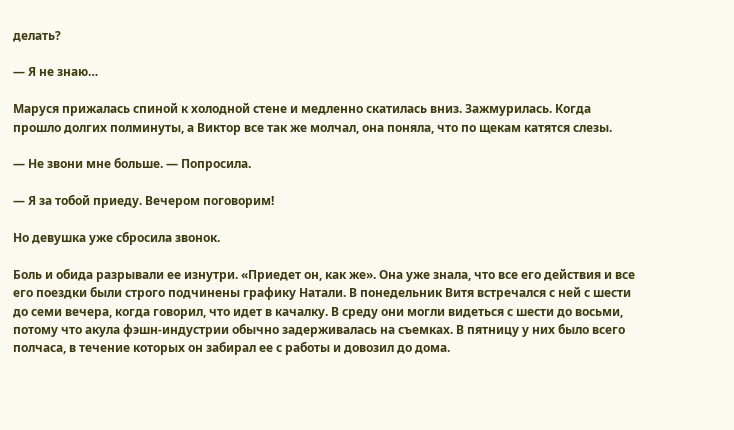делать?

— Я не знаю…

Маруся прижалась спиной к холодной стене и медленно скатилась вниз. Зажмурилась. Когда прошло долгих полминуты, а Виктор все так же молчал, она поняла, что по щекам катятся слезы.

— Не звони мне больше. — Попросила.

— Я за тобой приеду. Вечером поговорим!

Но девушка уже сбросила звонок.

Боль и обида разрывали ее изнутри. «Приедет он, как же». Она уже знала, что все его действия и все его поездки были строго подчинены графику Натали. В понедельник Витя встречался с ней с шести до семи вечера, когда говорил, что идет в качалку. В среду они могли видеться с шести до восьми, потому что акула фэшн-индустрии обычно задерживалась на съемках. В пятницу у них было всего полчаса, в течение которых он забирал ее с работы и довозил до дома.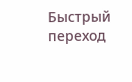Быстрый переход